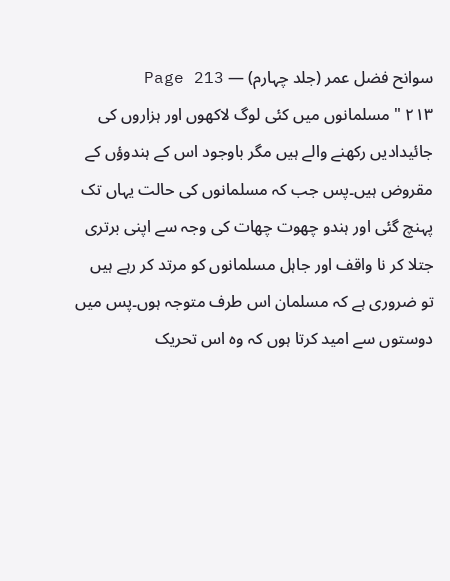سوانح فضل عمر (جلد چہارم) — Page 213
٢١٣ " مسلمانوں میں کئی لوگ لاکھوں اور ہزاروں کی جائیدادیں رکھنے والے ہیں مگر باوجود اس کے ہندوؤں کے مقروض ہیں۔پس جب کہ مسلمانوں کی حالت یہاں تک پہنچ گئی اور ہندو چھوت چھات کی وجہ سے اپنی برتری جتلا کر نا واقف اور جاہل مسلمانوں کو مرتد کر رہے ہیں تو ضروری ہے کہ مسلمان اس طرف متوجہ ہوں۔پس میں دوستوں سے امید کرتا ہوں کہ وہ اس تحریک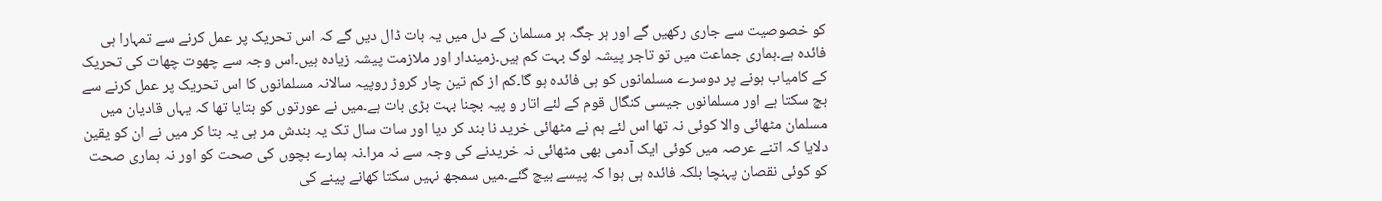کو خصوصیت سے جاری رکھیں گے اور ہر جگہ ہر مسلمان کے دل میں یہ بات ڈال دیں گے کہ اس تحریک پر عمل کرنے سے تمہارا ہی فائدہ ہے۔ہماری جماعت میں تو تاجر پیشہ لوگ بہت کم ہیں۔زمیندار اور ملازمت پیشہ زیادہ ہیں۔اس وجہ سے چھوت چھات کی تحریک کے کامیاب ہونے پر دوسرے مسلمانوں کو ہی فائدہ ہو گا۔کم از کم تین چار کروڑ روپیہ سالانہ مسلمانوں کا اس تحریک پر عمل کرنے سے بچ سکتا ہے اور مسلمانوں جیسی کنگال قوم کے لئے اتار و پیہ بچنا بہت بڑی بات ہے۔میں نے عورتوں کو بتایا تھا کہ یہاں قادیان میں مسلمان مٹھائی والا کوئی نہ تھا اس لئے ہم نے مٹھائی خرید نا بند کر دیا اور سات سال تک یہ بندش مر ہی یہ بتا کر میں نے ان کو یقین دلایا کہ اتنے عرصہ میں کوئی ایک آدمی بھی مٹھائی نہ خریدنے کی وجہ سے نہ مرا۔نہ ہمارے بچوں کی صحت کو اور نہ ہماری صحت کو کوئی نقصان پہنچا بلکہ فائدہ ہی ہوا کہ پیسے بیچ گئے۔میں سمجھ نہیں سکتا کھانے پینے کی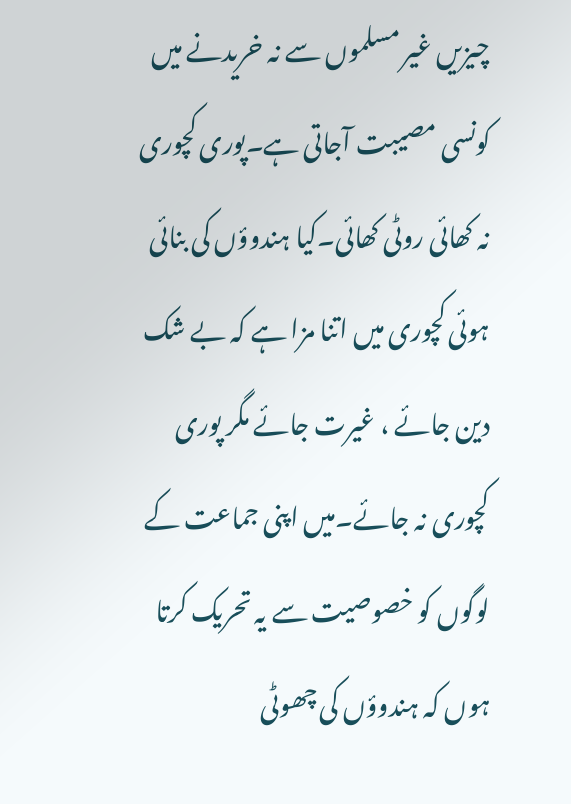چیزیں غیر مسلموں سے نہ خریدنے میں کونسی مصیبت آجاتی ہے۔پوری کچوری نہ کھائی روٹی کھائی۔کیا ہندوؤں کی بنائی ہوئی کچوری میں اتنا مزا ہے کہ بے شک دین جائے ، غیرت جائے مگر پوری کچوری نہ جائے۔میں اپنی جماعت کے لوگوں کو خصوصیت سے یہ تحریک کرتا ہوں کہ ہندوؤں کی چھوٹی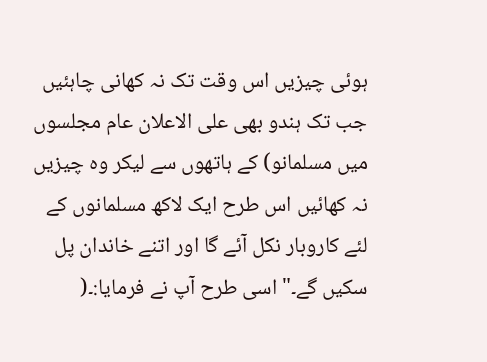ہوئی چیزیں اس وقت تک نہ کھانی چاہئیں جب تک ہندو بھی علی الاعلان عام مجلسوں میں مسلمانو) کے ہاتھوں سے لیکر وہ چیزیں نہ کھائیں اس طرح ایک لاکھ مسلمانوں کے لئے کاروبار نکل آئے گا اور اتنے خاندان پل سکیں گے۔" اسی طرح آپ نے فرمایا:۔(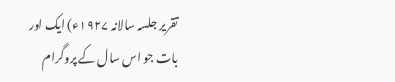تقریر جلسہ سالانہ ۱۹۲۷ء) ایک اور بات جو اس سال کے پروگرام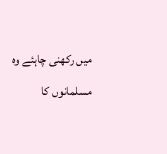میں رکھنی چاہئے وہ مسلمانوں کا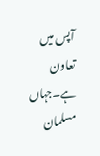آپس میں تعاون ہے۔جہاں مسلمان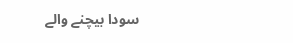سودا بیچنے والے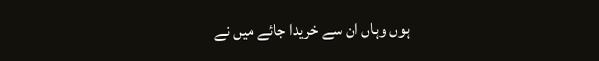ہوں وہاں ان سے خریدا جائے میں نے